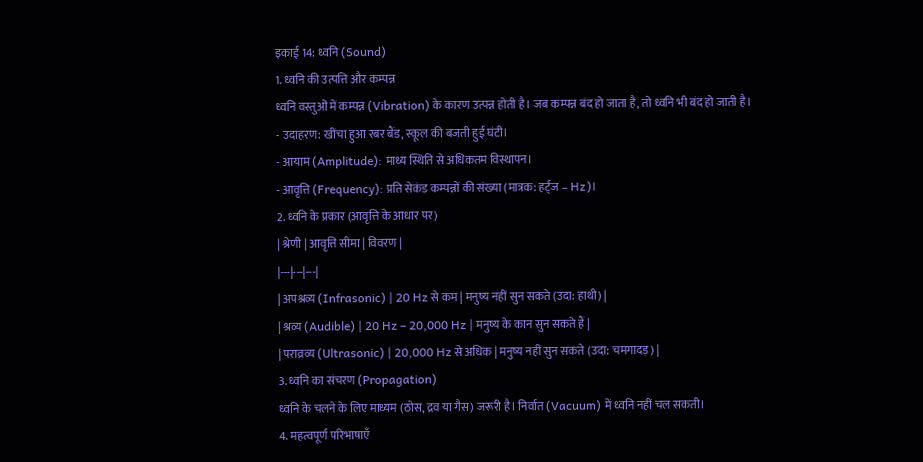इकाई 14: ध्वनि (Sound)
1. ध्वनि की उत्पत्ति और कम्पन्न
ध्वनि वस्तुओं में कम्पन्न (Vibration) के कारण उत्पन्न होती है। जब कम्पन्न बंद हो जाता है, तो ध्वनि भी बंद हो जाती है।
- उदाहरण: खींचा हुआ रबर बैंड, स्कूल की बजती हुई घंटी।
- आयाम (Amplitude): माध्य स्थिति से अधिकतम विस्थापन।
- आवृत्ति (Frequency): प्रति सेकंड कम्पन्नों की संख्या (मात्रक: हर्ट्ज – Hz)।
2. ध्वनि के प्रकार (आवृत्ति के आधार पर)
| श्रेणी | आवृत्ति सीमा | विवरण |
|---|---|---|
| अपश्रव्य (Infrasonic) | 20 Hz से कम | मनुष्य नहीं सुन सकते (उदा: हाथी) |
| श्रव्य (Audible) | 20 Hz – 20,000 Hz | मनुष्य के कान सुन सकते हैं |
| पराव्रव्य (Ultrasonic) | 20,000 Hz से अधिक | मनुष्य नहीं सुन सकते (उदा: चमगादड़) |
3. ध्वनि का संचरण (Propagation)
ध्वनि के चलने के लिए माध्यम (ठोस, द्रव या गैस) जरूरी है। निर्वात (Vacuum) में ध्वनि नहीं चल सकती।
4. महत्वपूर्ण परिभाषाएँ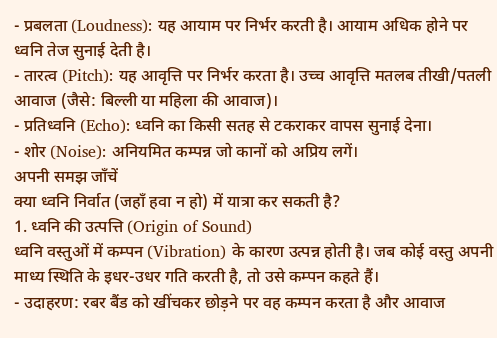- प्रबलता (Loudness): यह आयाम पर निर्भर करती है। आयाम अधिक होने पर ध्वनि तेज सुनाई देती है।
- तारत्व (Pitch): यह आवृत्ति पर निर्भर करता है। उच्च आवृत्ति मतलब तीखी/पतली आवाज (जैसे: बिल्ली या महिला की आवाज)।
- प्रतिध्वनि (Echo): ध्वनि का किसी सतह से टकराकर वापस सुनाई देना।
- शोर (Noise): अनियमित कम्पन्न जो कानों को अप्रिय लगें।
अपनी समझ जाँचें
क्या ध्वनि निर्वात (जहाँ हवा न हो) में यात्रा कर सकती है?
1. ध्वनि की उत्पत्ति (Origin of Sound)
ध्वनि वस्तुओं में कम्पन (Vibration) के कारण उत्पन्न होती है। जब कोई वस्तु अपनी माध्य स्थिति के इधर-उधर गति करती है, तो उसे कम्पन कहते हैं।
- उदाहरण: रबर बैंड को खींचकर छोड़ने पर वह कम्पन करता है और आवाज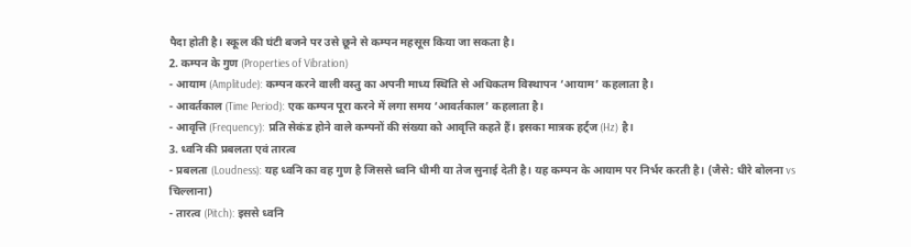पैदा होती है। स्कूल की घंटी बजने पर उसे छूने से कम्पन महसूस किया जा सकता है।
2. कम्पन के गुण (Properties of Vibration)
- आयाम (Amplitude): कम्पन करने वाली वस्तु का अपनी माध्य स्थिति से अधिकतम विस्थापन ‘आयाम’ कहलाता है।
- आवर्तकाल (Time Period): एक कम्पन पूरा करने में लगा समय ‘आवर्तकाल’ कहलाता है।
- आवृत्ति (Frequency): प्रति सेकंड होने वाले कम्पनों की संख्या को आवृत्ति कहते हैं। इसका मात्रक हर्ट्ज (Hz) है।
3. ध्वनि की प्रबलता एवं तारत्व
- प्रबलता (Loudness): यह ध्वनि का वह गुण है जिससे ध्वनि धीमी या तेज सुनाई देती है। यह कम्पन के आयाम पर निर्भर करती है। (जैसे: धीरे बोलना vs चिल्लाना)
- तारत्व (Pitch): इससे ध्वनि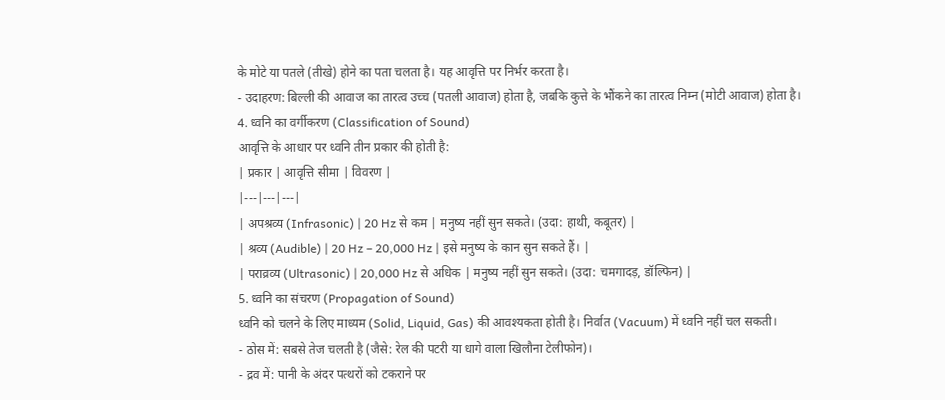के मोटे या पतले (तीखे) होने का पता चलता है। यह आवृत्ति पर निर्भर करता है।
- उदाहरण: बिल्ली की आवाज का तारत्व उच्च (पतली आवाज) होता है, जबकि कुत्ते के भौंकने का तारत्व निम्न (मोटी आवाज) होता है।
4. ध्वनि का वर्गीकरण (Classification of Sound)
आवृत्ति के आधार पर ध्वनि तीन प्रकार की होती है:
| प्रकार | आवृत्ति सीमा | विवरण |
|---|---|---|
| अपश्रव्य (Infrasonic) | 20 Hz से कम | मनुष्य नहीं सुन सकते। (उदा: हाथी, कबूतर) |
| श्रव्य (Audible) | 20 Hz – 20,000 Hz | इसे मनुष्य के कान सुन सकते हैं। |
| पराव्रव्य (Ultrasonic) | 20,000 Hz से अधिक | मनुष्य नहीं सुन सकते। (उदा: चमगादड़, डॉल्फिन) |
5. ध्वनि का संचरण (Propagation of Sound)
ध्वनि को चलने के लिए माध्यम (Solid, Liquid, Gas) की आवश्यकता होती है। निर्वात (Vacuum) में ध्वनि नहीं चल सकती।
- ठोस में: सबसे तेज चलती है (जैसे: रेल की पटरी या धागे वाला खिलौना टेलीफोन)।
- द्रव में: पानी के अंदर पत्थरों को टकराने पर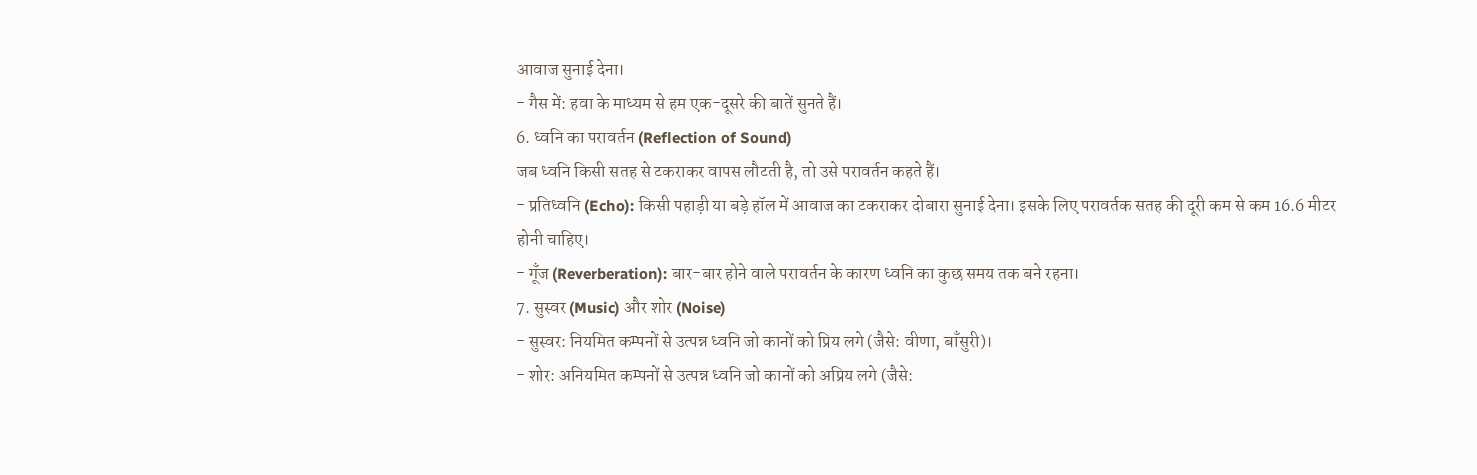आवाज सुनाई देना।
- गैस में: हवा के माध्यम से हम एक-दूसरे की बातें सुनते हैं।
6. ध्वनि का परावर्तन (Reflection of Sound)
जब ध्वनि किसी सतह से टकराकर वापस लौटती है, तो उसे परावर्तन कहते हैं।
- प्रतिध्वनि (Echo): किसी पहाड़ी या बड़े हॉल में आवाज का टकराकर दोबारा सुनाई देना। इसके लिए परावर्तक सतह की दूरी कम से कम 16.6 मीटर होनी चाहिए।
- गूँज (Reverberation): बार-बार होने वाले परावर्तन के कारण ध्वनि का कुछ समय तक बने रहना।
7. सुस्वर (Music) और शोर (Noise)
- सुस्वर: नियमित कम्पनों से उत्पन्न ध्वनि जो कानों को प्रिय लगे (जैसे: वीणा, बाँसुरी)।
- शोर: अनियमित कम्पनों से उत्पन्न ध्वनि जो कानों को अप्रिय लगे (जैसे: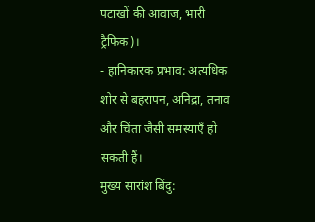पटाखों की आवाज, भारी ट्रैफिक)।
- हानिकारक प्रभाव: अत्यधिक शोर से बहरापन, अनिद्रा, तनाव और चिंता जैसी समस्याएँ हो सकती हैं।
मुख्य सारांश बिंदु: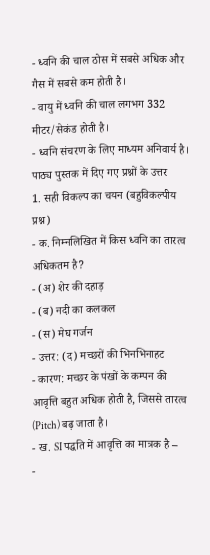- ध्वनि की चाल ठोस में सबसे अधिक और गैस में सबसे कम होती है।
- वायु में ध्वनि की चाल लगभग 332 मीटर/सेकंड होती है।
- ध्वनि संचरण के लिए माध्यम अनिवार्य है।
पाठ्य पुस्तक में दिए गए प्रश्नों के उत्तर
1. सही विकल्प का चयन (बहुविकल्पीय प्रश्न)
- क. निम्नलिखित में किस ध्वनि का तारत्व अधिकतम है?
- (अ) शेर की दहाड़
- (ब) नदी का कलकल
- (स) मेघ गर्जन
- उत्तर: (द) मच्छरों की भिनभिनाहट
- कारण: मच्छर के पंखों के कम्पन की आवृत्ति बहुत अधिक होती है, जिससे तारत्व (Pitch) बढ़ जाता है।
- ख. SI पद्धति में आवृत्ति का मात्रक है –
-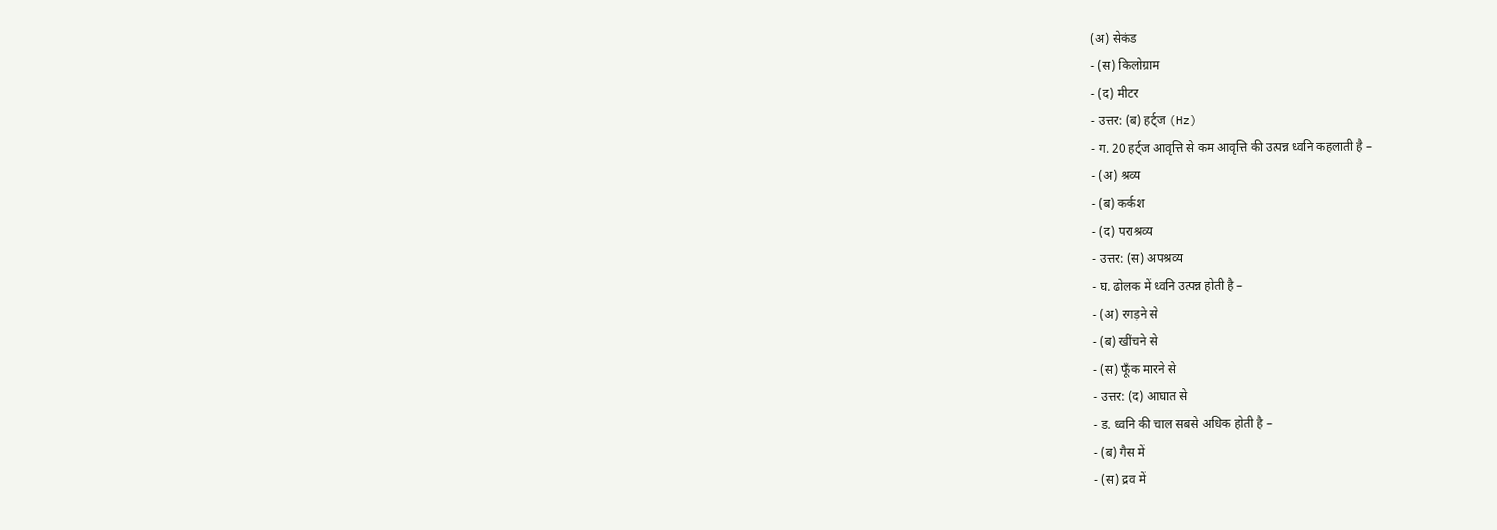(अ) सेकंड
- (स) किलोग्राम
- (द) मीटर
- उत्तर: (ब) हर्ट्ज (Hz)
- ग. 20 हर्ट्ज आवृत्ति से कम आवृत्ति की उत्पन्न ध्वनि कहलाती है –
- (अ) श्रव्य
- (ब) कर्कश
- (द) पराश्रव्य
- उत्तर: (स) अपश्रव्य
- घ. ढोलक में ध्वनि उत्पन्न होती है –
- (अ) रगड़ने से
- (ब) खींचने से
- (स) फूँक मारने से
- उत्तर: (द) आघात से
- ड. ध्वनि की चाल सबसे अधिक होती है –
- (ब) गैस में
- (स) द्रव में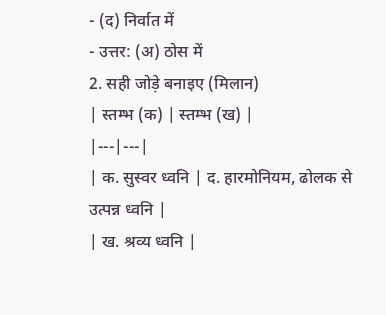- (द) निर्वात में
- उत्तर: (अ) ठोस में
2. सही जोड़े बनाइए (मिलान)
| स्तम्भ (क) | स्तम्भ (ख) |
|---|---|
| क. सुस्वर ध्वनि | द. हारमोनियम, ढोलक से उत्पन्न ध्वनि |
| ख. श्रव्य ध्वनि |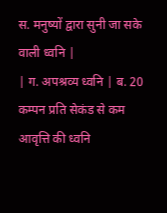स. मनुष्यों द्वारा सुनी जा सके वाली ध्वनि |
| ग. अपश्रव्य ध्वनि | ब. 20 कम्पन प्रति सेकंड से कम आवृत्ति की ध्वनि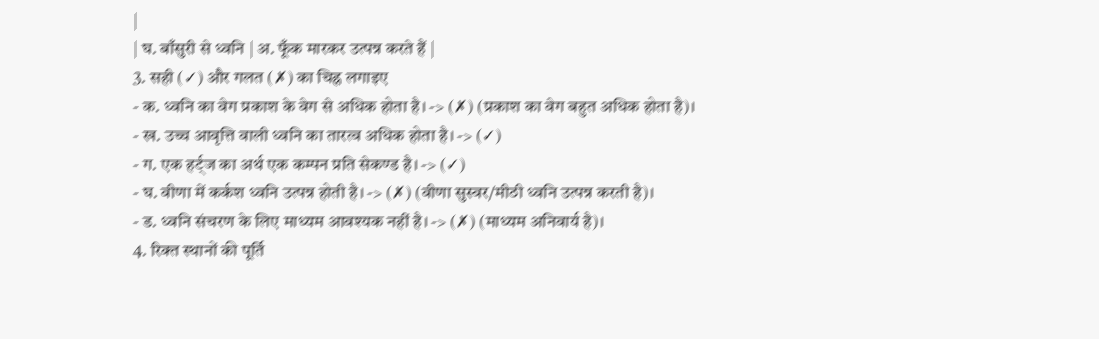|
| घ. बाँसुरी से ध्वनि | अ. फूँक मारकर उत्पन्न करते हैं |
3. सही (✓) और गलत (✗) का चिह्न लगाइए
- क. ध्वनि का वेग प्रकाश के वेग से अधिक होता है। -> (✗) (प्रकाश का वेग बहुत अधिक होता है)।
- ख. उच्च आवृत्ति वाली ध्वनि का तारत्व अधिक होता है। -> (✓)
- ग. एक हर्ट्ज का अर्थ एक कम्पन प्रति सेकण्ड है। -> (✓)
- घ. वीणा में कर्कश ध्वनि उत्पन्न होती है। -> (✗) (वीणा सुस्वर/मीठी ध्वनि उत्पन्न करती है)।
- ड. ध्वनि संचरण के लिए माध्यम आवश्यक नहीं है। -> (✗) (माध्यम अनिवार्य है)।
4. रिक्त स्थानों की पूर्ति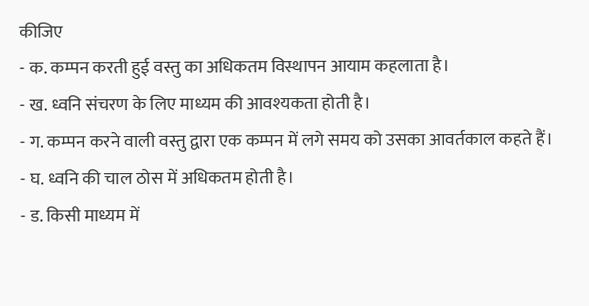कीजिए
- क. कम्पन करती हुई वस्तु का अधिकतम विस्थापन आयाम कहलाता है।
- ख. ध्वनि संचरण के लिए माध्यम की आवश्यकता होती है।
- ग. कम्पन करने वाली वस्तु द्वारा एक कम्पन में लगे समय को उसका आवर्तकाल कहते हैं।
- घ. ध्वनि की चाल ठोस में अधिकतम होती है।
- ड. किसी माध्यम में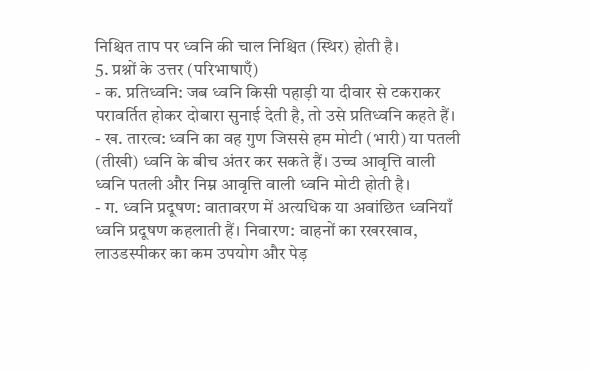निश्चित ताप पर ध्वनि की चाल निश्चित (स्थिर) होती है।
5. प्रश्नों के उत्तर (परिभाषाएँ)
- क. प्रतिध्वनि: जब ध्वनि किसी पहाड़ी या दीवार से टकराकर परावर्तित होकर दोबारा सुनाई देती है, तो उसे प्रतिध्वनि कहते हैं।
- ख. तारत्व: ध्वनि का वह गुण जिससे हम मोटी (भारी) या पतली (तीखी) ध्वनि के बीच अंतर कर सकते हैं। उच्च आवृत्ति वाली ध्वनि पतली और निम्न आवृत्ति वाली ध्वनि मोटी होती है।
- ग. ध्वनि प्रदूषण: वातावरण में अत्यधिक या अवांछित ध्वनियाँ ध्वनि प्रदूषण कहलाती हैं। निवारण: वाहनों का रखरखाव, लाउडस्पीकर का कम उपयोग और पेड़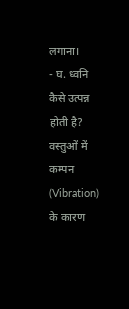लगाना।
- घ. ध्वनि कैसे उत्पन्न होती है? वस्तुओं में कम्पन (Vibration) के कारण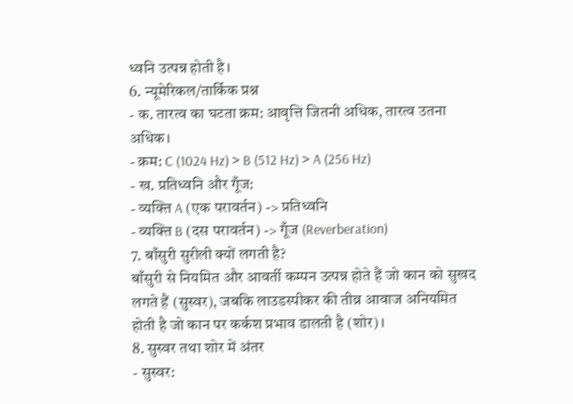ध्वनि उत्पन्न होती है।
6. न्यूमेरिकल/तार्किक प्रश्न
- क. तारत्व का घटता क्रम: आवृत्ति जितनी अधिक, तारत्व उतना अधिक।
- क्रम: C (1024 Hz) > B (512 Hz) > A (256 Hz)
- ख. प्रतिध्वनि और गूँज:
- व्यक्ति A (एक परावर्तन) -> प्रतिध्वनि
- व्यक्ति B (दस परावर्तन) -> गूँज (Reverberation)
7. बाँसुरी सुरीली क्यों लगती है?
बाँसुरी से नियमित और आवर्ती कम्पन उत्पन्न होते हैं जो कान को सुखद लगते हैं (सुस्वर), जबकि लाउडस्पीकर की तीव्र आवाज अनियमित होती है जो कान पर कर्कश प्रभाव डालती है (शोर)।
8. सुस्वर तथा शोर में अंतर
- सुस्वर: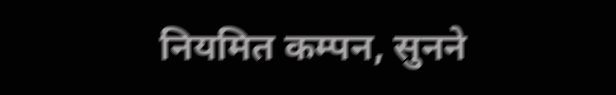नियमित कम्पन, सुनने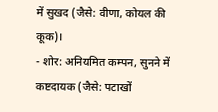में सुखद (जैसे: वीणा, कोयल की कूक)।
- शोर: अनियमित कम्पन, सुनने में कष्टदायक (जैसे: पटाखों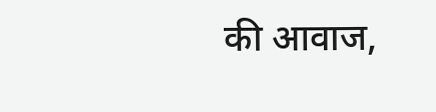की आवाज,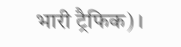भारी ट्रैफिक)।